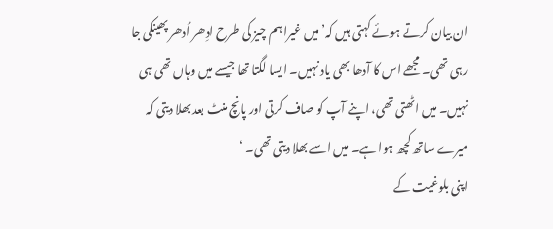ان بیان کرتے ہوئے کہتی ہیں کہ’میں غیراہم چیز کی طرح ادِھر اُدھر پھینکی جا رہی تھی۔ مجھے اس کا آدھا بھی یاد نہیں۔ ایسا لگتا تھا جیسے میں وہاں تھی ہی نہیں۔ میں اٹھتی تھی، اپنے آپ کو صاف کرتی اور پانچ منٹ بعد بھلا دیتی کہ میرے ساتھ کچھ ہوا ہے۔ میں اسے بھلا دیتی تھی۔ ‘
اپنی بلوغیت کے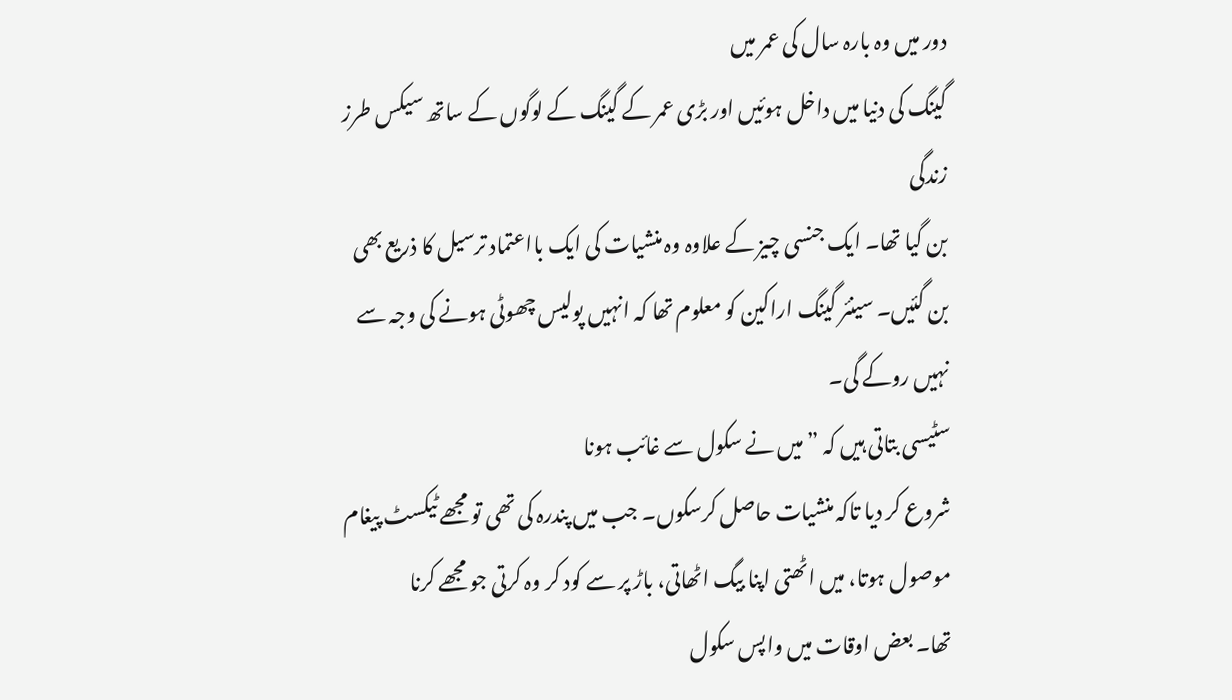دور میں وہ بارہ سال کی عمر میں
گینگ کی دنیا میں داخل ہوئیں اور بڑی عمر کے گینگ کے لوگوں کے ساتھ سیکس طرز زندگی
بن گیا تھا۔ ایک جنسی چیز کے علاوہ وہ منشیات کی ایک بااعتماد ترسیل کا ذریع بھی
بن گئیں۔ سینئر گینگ اراکین کو معلوم تھا کہ انہیں پولیس چھوٹی ہونے کی وجہ سے
نہیں روکے گی۔
سٹیسی بتاتی ہیں کہ ”میں نے سکول سے غائب ہونا
شروع کر دیا تاکہ منشیات حاصل کرسکوں۔ جب میں پندرہ کی تھی تو مجھے ٹیکسٹ پیغام
موصول ہوتا، میں اٹھتی اپنا بیگ اٹھاتی، باڑ پر سے کود کر وہ کرتی جو مجھے کرنا
تھا۔ بعض اوقات میں واپس سکول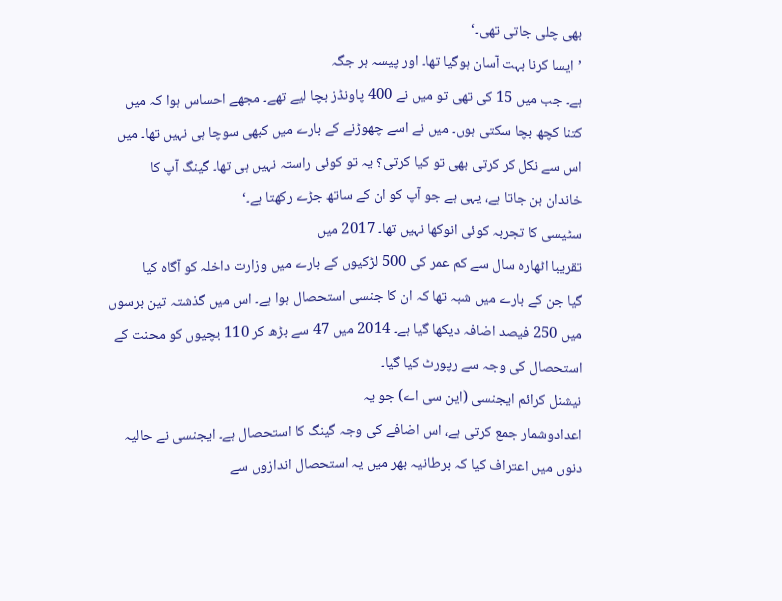بھی چلی جاتی تھی۔‘
’ایسا کرنا بہت آسان ہوگیا تھا۔ اور پیسہ ہر جگہ
ہے۔ جب میں 15 کی تھی تو میں نے 400 پاونڈز بچا لیے تھے۔ مجھے احساس ہوا کہ میں
کتنا کچھ بچا سکتی ہوں۔ میں نے اسے چھوڑنے کے بارے میں کبھی سوچا ہی نہیں تھا۔ میں
اس سے نکل کر کرتی بھی تو کیا کرتی؟ یہ تو کوئی راستہ نہیں ہی تھا۔ گینگ آپ کا
خاندان بن جاتا ہے، یہی ہے جو آپ کو ان کے ساتھ جڑے رکھتا ہے۔‘
سٹیسی کا تجربہ کوئی انوکھا نہیں تھا۔ 2017 میں
تقریبا اٹھارہ سال سے کم عمر کی 500 لڑکیوں کے بارے میں وزارت داخلہ کو آگاہ کیا
گیا جن کے بارے میں شبہ تھا کہ ان کا جنسی استحصال ہوا ہے۔ اس میں گذشتہ تین برسوں
میں 250 فیصد اضافہ دیکھا گیا ہے۔ 2014 میں 47 سے بڑھ کر 110 بچیوں کو محنت کے
استحصال کی وجہ سے رپورٹ کیا گیا۔
نیشنل کرائم ایجنسی (این سی اے) جو یہ
اعدادوشمار جمع کرتی ہے، اس اضافے کی وجہ گینگ کا استحصال ہے۔ ایجنسی نے حالیہ
دنوں میں اعتراف کیا کہ برطانیہ بھر میں یہ استحصال اندازوں سے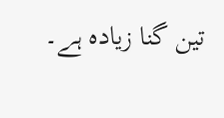تین گنا زیادہ ہے۔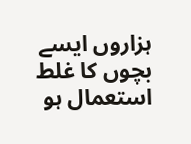ہزاروں ایسے بچوں کا غلط استعمال ہو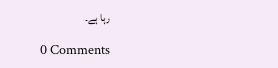رہا ہے۔

0 Comments